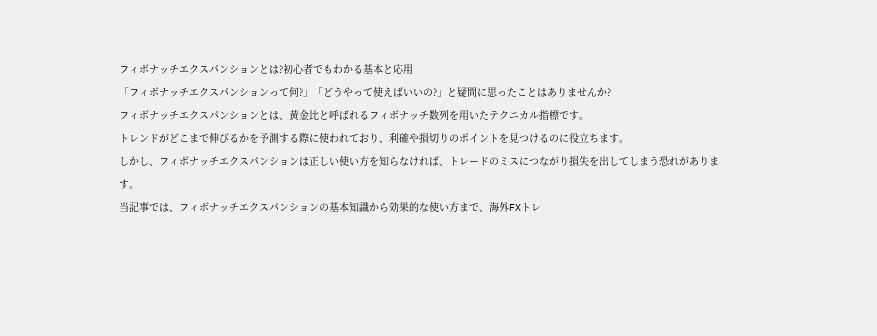フィボナッチエクスパンションとは?初心者でもわかる基本と応用
「フィボナッチエクスパンションって何?」「どうやって使えばいいの?」と疑問に思ったことはありませんか?
フィボナッチエクスパンションとは、黄金比と呼ばれるフィボナッチ数列を用いたテクニカル指標です。
トレンドがどこまで伸びるかを予測する際に使われており、利確や損切りのポイントを見つけるのに役立ちます。
しかし、フィボナッチエクスパンションは正しい使い方を知らなければ、トレードのミスにつながり損失を出してしまう恐れがあります。
当記事では、フィボナッチエクスパンションの基本知識から効果的な使い方まで、海外FXトレ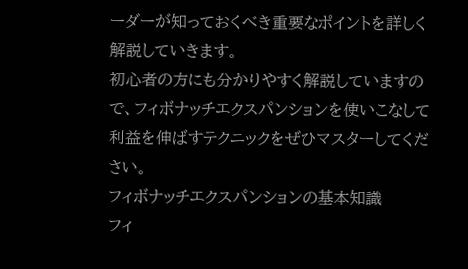ーダーが知っておくべき重要なポイントを詳しく解説していきます。
初心者の方にも分かりやすく解説していますので、フィボナッチエクスパンションを使いこなして利益を伸ばすテクニックをぜひマスターしてください。
フィボナッチエクスパンションの基本知識
フィ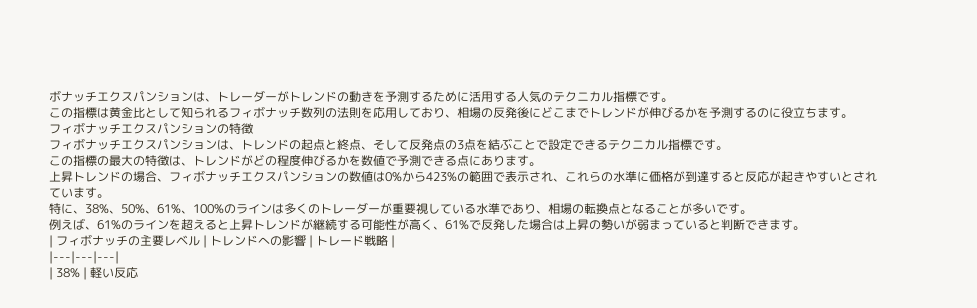ボナッチエクスパンションは、トレーダーがトレンドの動きを予測するために活用する人気のテクニカル指標です。
この指標は黄金比として知られるフィボナッチ数列の法則を応用しており、相場の反発後にどこまでトレンドが伸びるかを予測するのに役立ちます。
フィボナッチエクスパンションの特徴
フィボナッチエクスパンションは、トレンドの起点と終点、そして反発点の3点を結ぶことで設定できるテクニカル指標です。
この指標の最大の特徴は、トレンドがどの程度伸びるかを数値で予測できる点にあります。
上昇トレンドの場合、フィボナッチエクスパンションの数値は0%から423%の範囲で表示され、これらの水準に価格が到達すると反応が起きやすいとされています。
特に、38%、50%、61%、100%のラインは多くのトレーダーが重要視している水準であり、相場の転換点となることが多いです。
例えば、61%のラインを超えると上昇トレンドが継続する可能性が高く、61%で反発した場合は上昇の勢いが弱まっていると判断できます。
| フィボナッチの主要レベル | トレンドへの影響 | トレード戦略 |
|---|---|---|
| 38% | 軽い反応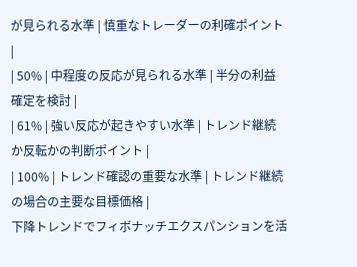が見られる水準 | 慎重なトレーダーの利確ポイント |
| 50% | 中程度の反応が見られる水準 | 半分の利益確定を検討 |
| 61% | 強い反応が起きやすい水準 | トレンド継続か反転かの判断ポイント |
| 100% | トレンド確認の重要な水準 | トレンド継続の場合の主要な目標価格 |
下降トレンドでフィボナッチエクスパンションを活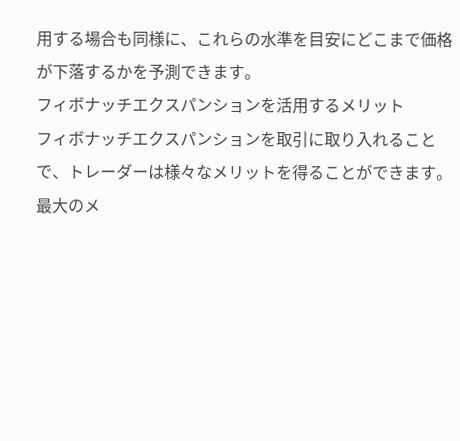用する場合も同様に、これらの水準を目安にどこまで価格が下落するかを予測できます。
フィボナッチエクスパンションを活用するメリット
フィボナッチエクスパンションを取引に取り入れることで、トレーダーは様々なメリットを得ることができます。
最大のメ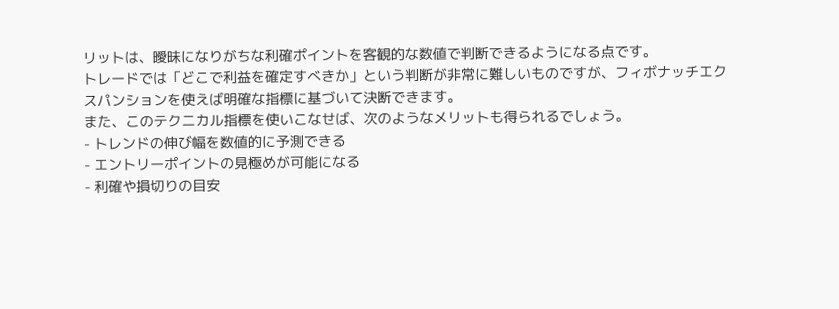リットは、曖昧になりがちな利確ポイントを客観的な数値で判断できるようになる点です。
トレードでは「どこで利益を確定すべきか」という判断が非常に難しいものですが、フィボナッチエクスパンションを使えば明確な指標に基づいて決断できます。
また、このテクニカル指標を使いこなせば、次のようなメリットも得られるでしょう。
- トレンドの伸び幅を数値的に予測できる
- エントリーポイントの見極めが可能になる
- 利確や損切りの目安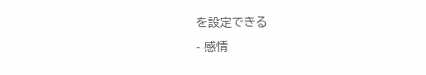を設定できる
- 感情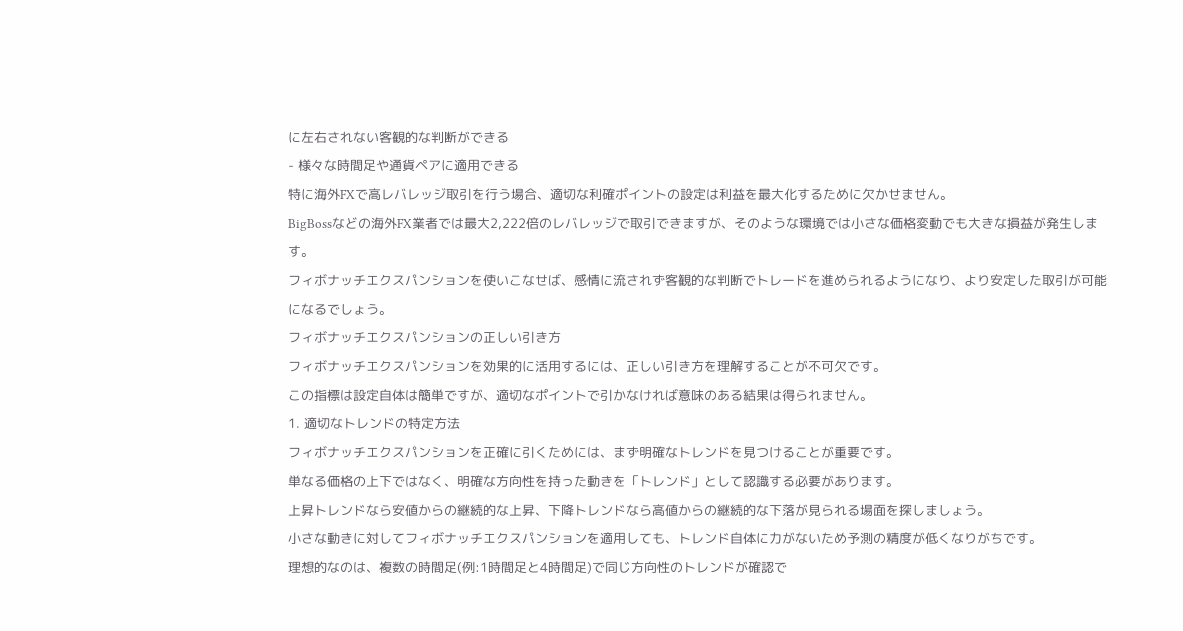に左右されない客観的な判断ができる
- 様々な時間足や通貨ペアに適用できる
特に海外FXで高レバレッジ取引を行う場合、適切な利確ポイントの設定は利益を最大化するために欠かせません。
BigBossなどの海外FX業者では最大2,222倍のレバレッジで取引できますが、そのような環境では小さな価格変動でも大きな損益が発生します。
フィボナッチエクスパンションを使いこなせば、感情に流されず客観的な判断でトレードを進められるようになり、より安定した取引が可能になるでしょう。
フィボナッチエクスパンションの正しい引き方
フィボナッチエクスパンションを効果的に活用するには、正しい引き方を理解することが不可欠です。
この指標は設定自体は簡単ですが、適切なポイントで引かなければ意味のある結果は得られません。
1. 適切なトレンドの特定方法
フィボナッチエクスパンションを正確に引くためには、まず明確なトレンドを見つけることが重要です。
単なる価格の上下ではなく、明確な方向性を持った動きを「トレンド」として認識する必要があります。
上昇トレンドなら安値からの継続的な上昇、下降トレンドなら高値からの継続的な下落が見られる場面を探しましょう。
小さな動きに対してフィボナッチエクスパンションを適用しても、トレンド自体に力がないため予測の精度が低くなりがちです。
理想的なのは、複数の時間足(例:1時間足と4時間足)で同じ方向性のトレンドが確認で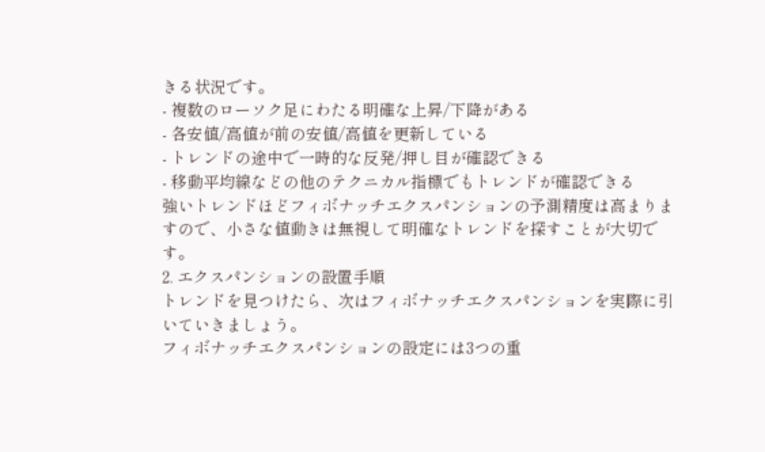きる状況です。
- 複数のローソク足にわたる明確な上昇/下降がある
- 各安値/高値が前の安値/高値を更新している
- トレンドの途中で一時的な反発/押し目が確認できる
- 移動平均線などの他のテクニカル指標でもトレンドが確認できる
強いトレンドほどフィボナッチエクスパンションの予測精度は高まりますので、小さな値動きは無視して明確なトレンドを探すことが大切です。
2. エクスパンションの設置手順
トレンドを見つけたら、次はフィボナッチエクスパンションを実際に引いていきましょう。
フィボナッチエクスパンションの設定には3つの重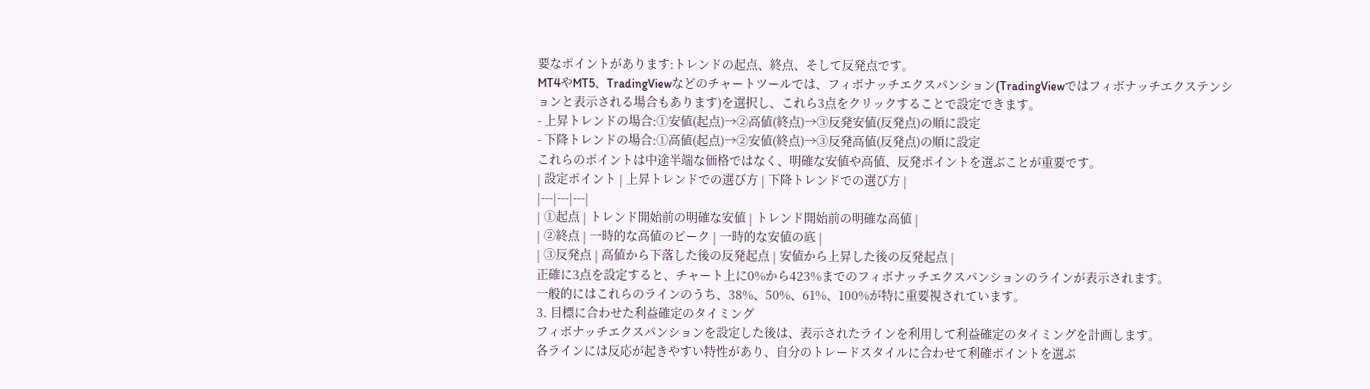要なポイントがあります:トレンドの起点、終点、そして反発点です。
MT4やMT5、TradingViewなどのチャートツールでは、フィボナッチエクスパンション(TradingViewではフィボナッチエクステンションと表示される場合もあります)を選択し、これら3点をクリックすることで設定できます。
- 上昇トレンドの場合:①安値(起点)→②高値(終点)→③反発安値(反発点)の順に設定
- 下降トレンドの場合:①高値(起点)→②安値(終点)→③反発高値(反発点)の順に設定
これらのポイントは中途半端な価格ではなく、明確な安値や高値、反発ポイントを選ぶことが重要です。
| 設定ポイント | 上昇トレンドでの選び方 | 下降トレンドでの選び方 |
|---|---|---|
| ①起点 | トレンド開始前の明確な安値 | トレンド開始前の明確な高値 |
| ②終点 | 一時的な高値のピーク | 一時的な安値の底 |
| ③反発点 | 高値から下落した後の反発起点 | 安値から上昇した後の反発起点 |
正確に3点を設定すると、チャート上に0%から423%までのフィボナッチエクスパンションのラインが表示されます。
一般的にはこれらのラインのうち、38%、50%、61%、100%が特に重要視されています。
3. 目標に合わせた利益確定のタイミング
フィボナッチエクスパンションを設定した後は、表示されたラインを利用して利益確定のタイミングを計画します。
各ラインには反応が起きやすい特性があり、自分のトレードスタイルに合わせて利確ポイントを選ぶ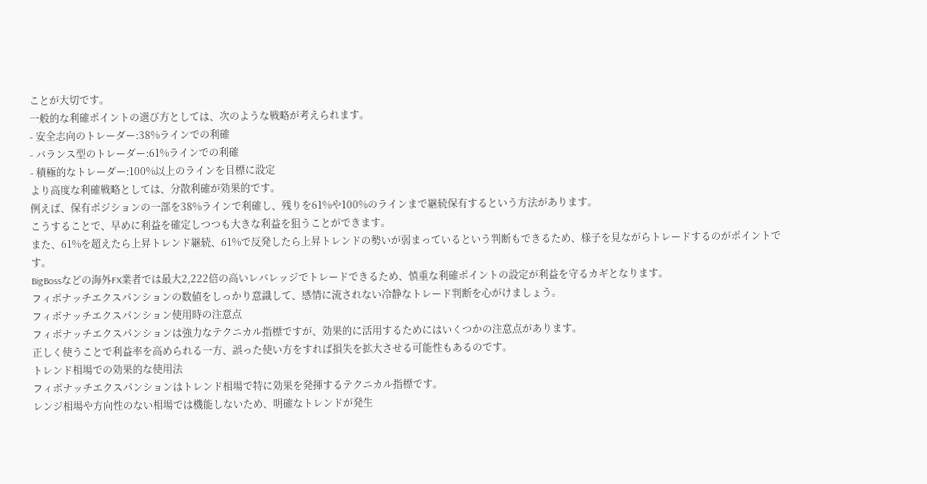ことが大切です。
一般的な利確ポイントの選び方としては、次のような戦略が考えられます。
- 安全志向のトレーダー:38%ラインでの利確
- バランス型のトレーダー:61%ラインでの利確
- 積極的なトレーダー:100%以上のラインを目標に設定
より高度な利確戦略としては、分散利確が効果的です。
例えば、保有ポジションの一部を38%ラインで利確し、残りを61%や100%のラインまで継続保有するという方法があります。
こうすることで、早めに利益を確定しつつも大きな利益を狙うことができます。
また、61%を超えたら上昇トレンド継続、61%で反発したら上昇トレンドの勢いが弱まっているという判断もできるため、様子を見ながらトレードするのがポイントです。
BigBossなどの海外FX業者では最大2,222倍の高いレバレッジでトレードできるため、慎重な利確ポイントの設定が利益を守るカギとなります。
フィボナッチエクスパンションの数値をしっかり意識して、感情に流されない冷静なトレード判断を心がけましょう。
フィボナッチエクスパンション使用時の注意点
フィボナッチエクスパンションは強力なテクニカル指標ですが、効果的に活用するためにはいくつかの注意点があります。
正しく使うことで利益率を高められる一方、誤った使い方をすれば損失を拡大させる可能性もあるのです。
トレンド相場での効果的な使用法
フィボナッチエクスパンションはトレンド相場で特に効果を発揮するテクニカル指標です。
レンジ相場や方向性のない相場では機能しないため、明確なトレンドが発生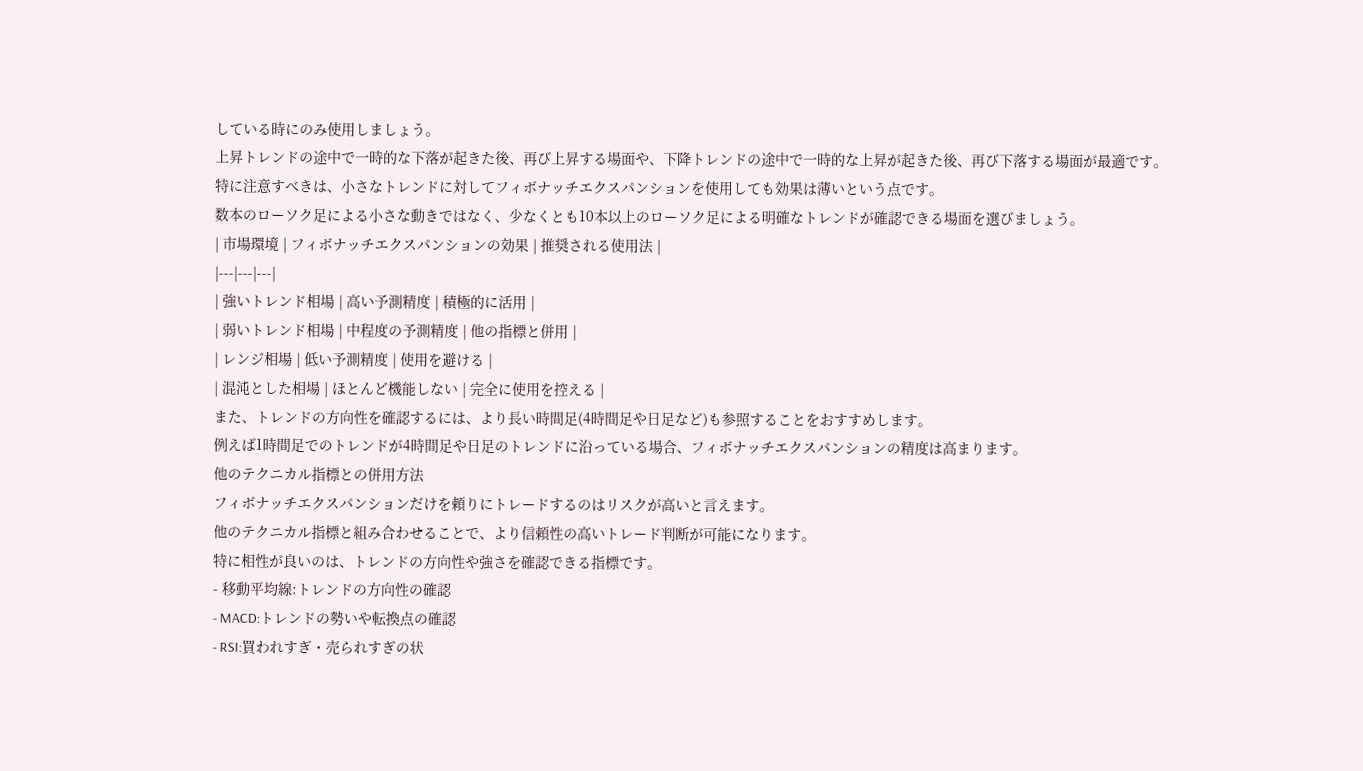している時にのみ使用しましょう。
上昇トレンドの途中で一時的な下落が起きた後、再び上昇する場面や、下降トレンドの途中で一時的な上昇が起きた後、再び下落する場面が最適です。
特に注意すべきは、小さなトレンドに対してフィボナッチエクスパンションを使用しても効果は薄いという点です。
数本のローソク足による小さな動きではなく、少なくとも10本以上のローソク足による明確なトレンドが確認できる場面を選びましょう。
| 市場環境 | フィボナッチエクスパンションの効果 | 推奨される使用法 |
|---|---|---|
| 強いトレンド相場 | 高い予測精度 | 積極的に活用 |
| 弱いトレンド相場 | 中程度の予測精度 | 他の指標と併用 |
| レンジ相場 | 低い予測精度 | 使用を避ける |
| 混沌とした相場 | ほとんど機能しない | 完全に使用を控える |
また、トレンドの方向性を確認するには、より長い時間足(4時間足や日足など)も参照することをおすすめします。
例えば1時間足でのトレンドが4時間足や日足のトレンドに沿っている場合、フィボナッチエクスパンションの精度は高まります。
他のテクニカル指標との併用方法
フィボナッチエクスパンションだけを頼りにトレードするのはリスクが高いと言えます。
他のテクニカル指標と組み合わせることで、より信頼性の高いトレード判断が可能になります。
特に相性が良いのは、トレンドの方向性や強さを確認できる指標です。
- 移動平均線:トレンドの方向性の確認
- MACD:トレンドの勢いや転換点の確認
- RSI:買われすぎ・売られすぎの状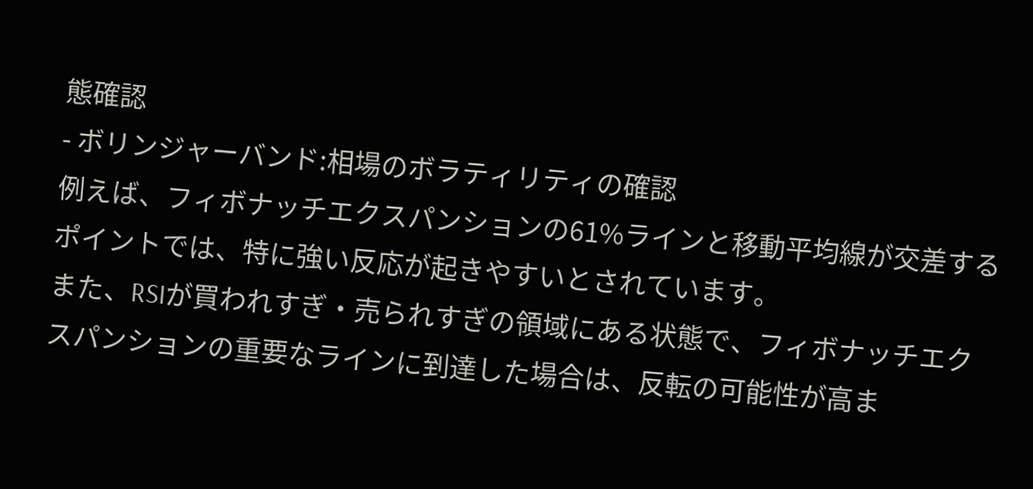態確認
- ボリンジャーバンド:相場のボラティリティの確認
例えば、フィボナッチエクスパンションの61%ラインと移動平均線が交差するポイントでは、特に強い反応が起きやすいとされています。
また、RSIが買われすぎ・売られすぎの領域にある状態で、フィボナッチエクスパンションの重要なラインに到達した場合は、反転の可能性が高ま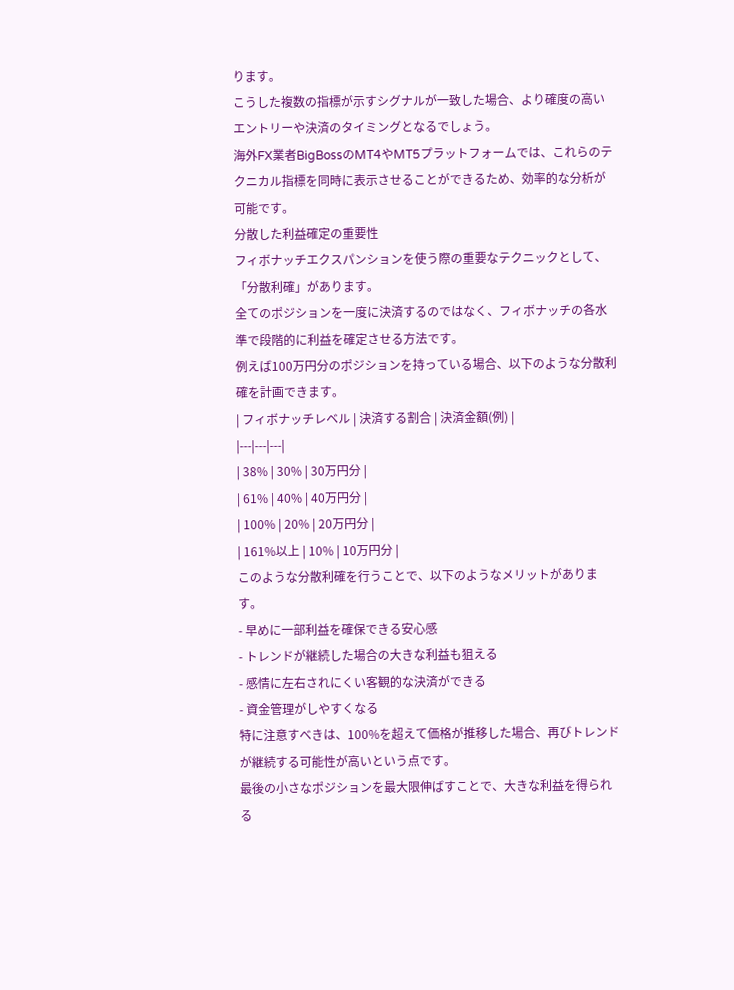ります。
こうした複数の指標が示すシグナルが一致した場合、より確度の高いエントリーや決済のタイミングとなるでしょう。
海外FX業者BigBossのMT4やMT5プラットフォームでは、これらのテクニカル指標を同時に表示させることができるため、効率的な分析が可能です。
分散した利益確定の重要性
フィボナッチエクスパンションを使う際の重要なテクニックとして、「分散利確」があります。
全てのポジションを一度に決済するのではなく、フィボナッチの各水準で段階的に利益を確定させる方法です。
例えば100万円分のポジションを持っている場合、以下のような分散利確を計画できます。
| フィボナッチレベル | 決済する割合 | 決済金額(例) |
|---|---|---|
| 38% | 30% | 30万円分 |
| 61% | 40% | 40万円分 |
| 100% | 20% | 20万円分 |
| 161%以上 | 10% | 10万円分 |
このような分散利確を行うことで、以下のようなメリットがあります。
- 早めに一部利益を確保できる安心感
- トレンドが継続した場合の大きな利益も狙える
- 感情に左右されにくい客観的な決済ができる
- 資金管理がしやすくなる
特に注意すべきは、100%を超えて価格が推移した場合、再びトレンドが継続する可能性が高いという点です。
最後の小さなポジションを最大限伸ばすことで、大きな利益を得られる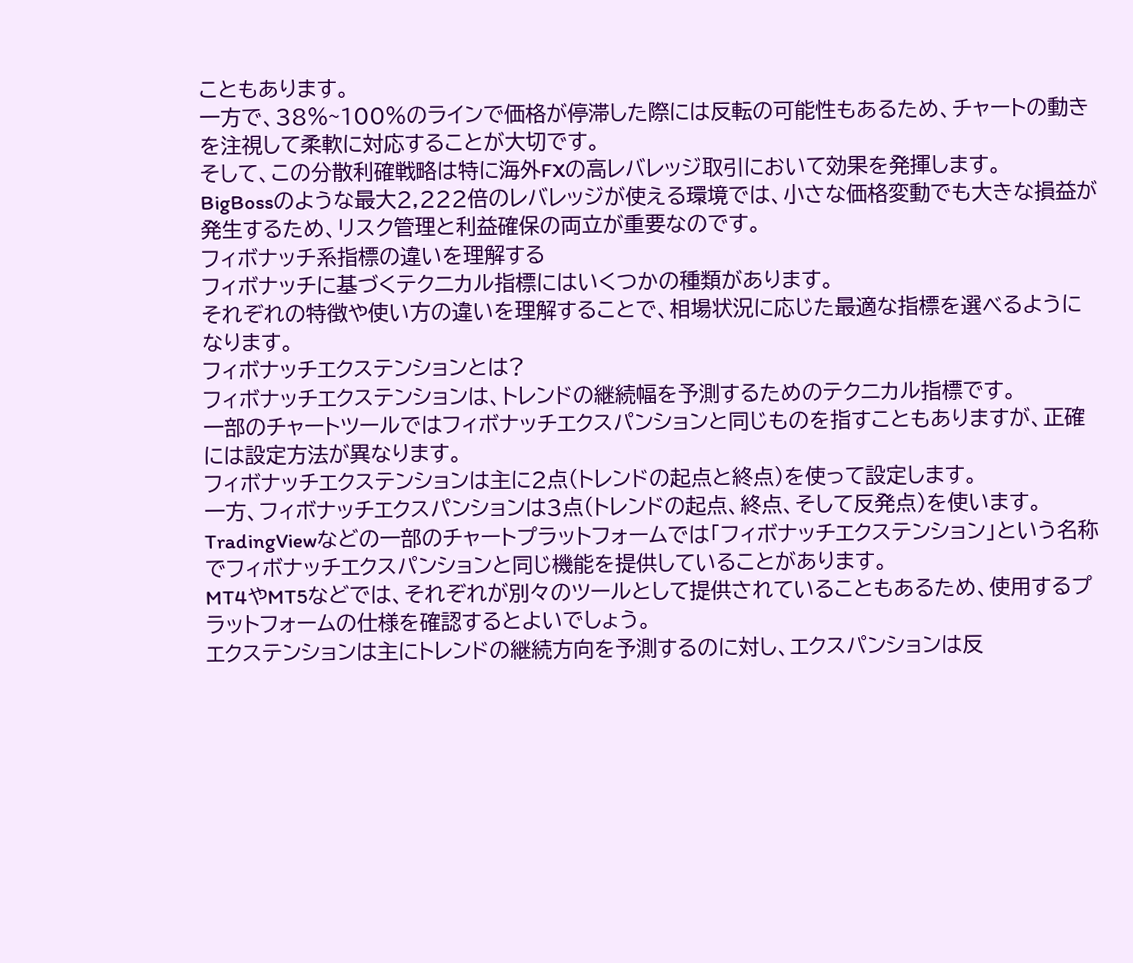こともあります。
一方で、38%~100%のラインで価格が停滞した際には反転の可能性もあるため、チャートの動きを注視して柔軟に対応することが大切です。
そして、この分散利確戦略は特に海外FXの高レバレッジ取引において効果を発揮します。
BigBossのような最大2,222倍のレバレッジが使える環境では、小さな価格変動でも大きな損益が発生するため、リスク管理と利益確保の両立が重要なのです。
フィボナッチ系指標の違いを理解する
フィボナッチに基づくテクニカル指標にはいくつかの種類があります。
それぞれの特徴や使い方の違いを理解することで、相場状況に応じた最適な指標を選べるようになります。
フィボナッチエクステンションとは?
フィボナッチエクステンションは、トレンドの継続幅を予測するためのテクニカル指標です。
一部のチャートツールではフィボナッチエクスパンションと同じものを指すこともありますが、正確には設定方法が異なります。
フィボナッチエクステンションは主に2点(トレンドの起点と終点)を使って設定します。
一方、フィボナッチエクスパンションは3点(トレンドの起点、終点、そして反発点)を使います。
TradingViewなどの一部のチャートプラットフォームでは「フィボナッチエクステンション」という名称でフィボナッチエクスパンションと同じ機能を提供していることがあります。
MT4やMT5などでは、それぞれが別々のツールとして提供されていることもあるため、使用するプラットフォームの仕様を確認するとよいでしょう。
エクステンションは主にトレンドの継続方向を予測するのに対し、エクスパンションは反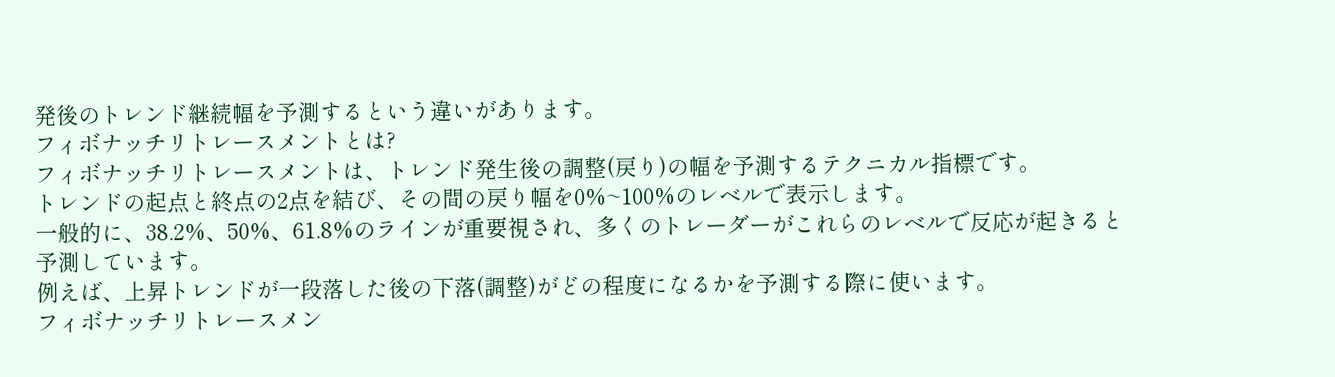発後のトレンド継続幅を予測するという違いがあります。
フィボナッチリトレースメントとは?
フィボナッチリトレースメントは、トレンド発生後の調整(戻り)の幅を予測するテクニカル指標です。
トレンドの起点と終点の2点を結び、その間の戻り幅を0%~100%のレベルで表示します。
一般的に、38.2%、50%、61.8%のラインが重要視され、多くのトレーダーがこれらのレベルで反応が起きると予測しています。
例えば、上昇トレンドが一段落した後の下落(調整)がどの程度になるかを予測する際に使います。
フィボナッチリトレースメン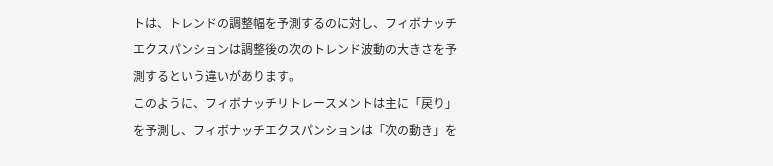トは、トレンドの調整幅を予測するのに対し、フィボナッチエクスパンションは調整後の次のトレンド波動の大きさを予測するという違いがあります。
このように、フィボナッチリトレースメントは主に「戻り」を予測し、フィボナッチエクスパンションは「次の動き」を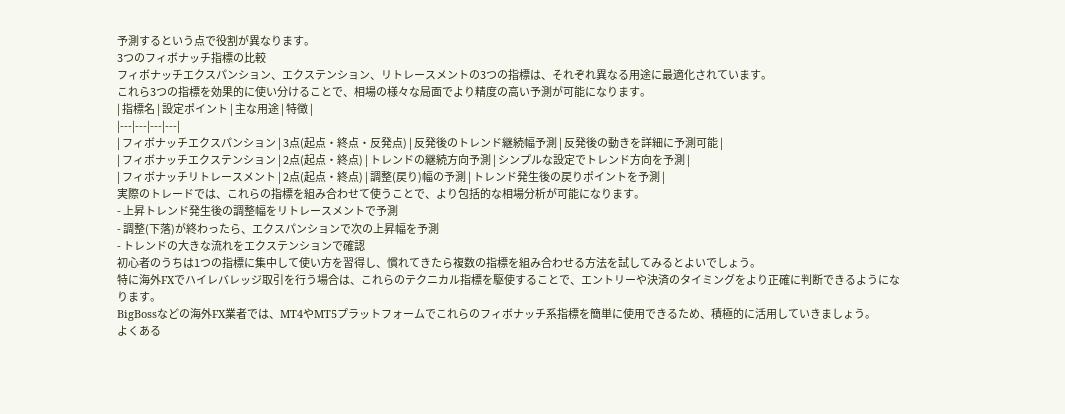予測するという点で役割が異なります。
3つのフィボナッチ指標の比較
フィボナッチエクスパンション、エクステンション、リトレースメントの3つの指標は、それぞれ異なる用途に最適化されています。
これら3つの指標を効果的に使い分けることで、相場の様々な局面でより精度の高い予測が可能になります。
| 指標名 | 設定ポイント | 主な用途 | 特徴 |
|---|---|---|---|
| フィボナッチエクスパンション | 3点(起点・終点・反発点) | 反発後のトレンド継続幅予測 | 反発後の動きを詳細に予測可能 |
| フィボナッチエクステンション | 2点(起点・終点) | トレンドの継続方向予測 | シンプルな設定でトレンド方向を予測 |
| フィボナッチリトレースメント | 2点(起点・終点) | 調整(戻り)幅の予測 | トレンド発生後の戻りポイントを予測 |
実際のトレードでは、これらの指標を組み合わせて使うことで、より包括的な相場分析が可能になります。
- 上昇トレンド発生後の調整幅をリトレースメントで予測
- 調整(下落)が終わったら、エクスパンションで次の上昇幅を予測
- トレンドの大きな流れをエクステンションで確認
初心者のうちは1つの指標に集中して使い方を習得し、慣れてきたら複数の指標を組み合わせる方法を試してみるとよいでしょう。
特に海外FXでハイレバレッジ取引を行う場合は、これらのテクニカル指標を駆使することで、エントリーや決済のタイミングをより正確に判断できるようになります。
BigBossなどの海外FX業者では、MT4やMT5プラットフォームでこれらのフィボナッチ系指標を簡単に使用できるため、積極的に活用していきましょう。
よくある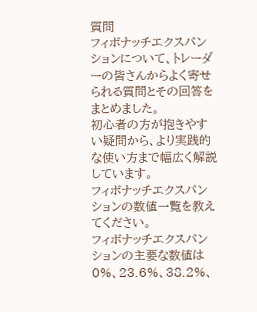質問
フィボナッチエクスパンションについて、トレーダーの皆さんからよく寄せられる質問とその回答をまとめました。
初心者の方が抱きやすい疑問から、より実践的な使い方まで幅広く解説しています。
フィボナッチエクスパンションの数値一覧を教えてください。
フィボナッチエクスパンションの主要な数値は0%、23.6%、38.2%、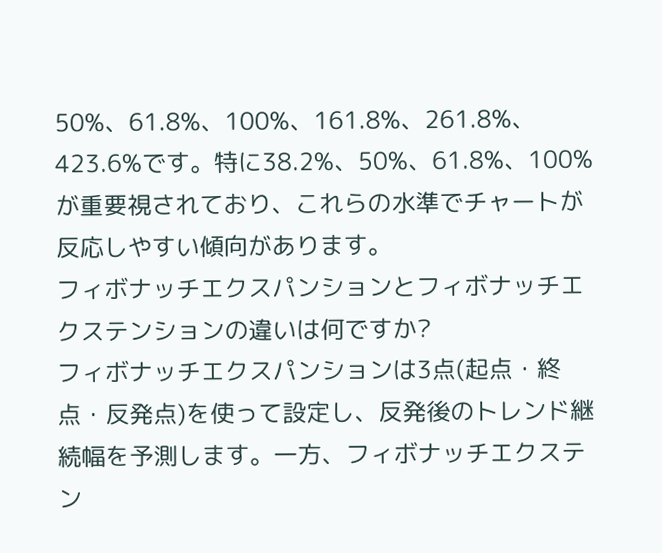50%、61.8%、100%、161.8%、261.8%、423.6%です。特に38.2%、50%、61.8%、100%が重要視されており、これらの水準でチャートが反応しやすい傾向があります。
フィボナッチエクスパンションとフィボナッチエクステンションの違いは何ですか?
フィボナッチエクスパンションは3点(起点・終点・反発点)を使って設定し、反発後のトレンド継続幅を予測します。一方、フィボナッチエクステン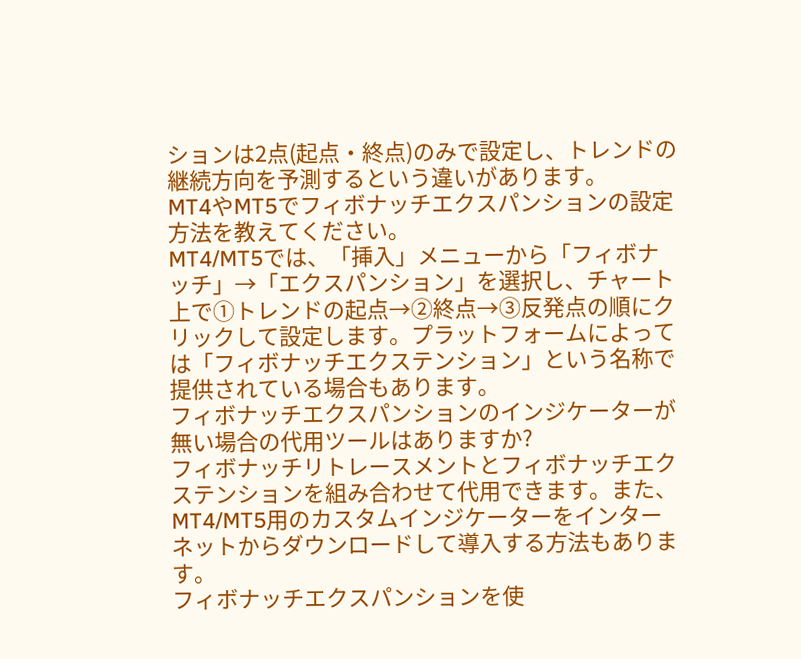ションは2点(起点・終点)のみで設定し、トレンドの継続方向を予測するという違いがあります。
MT4やMT5でフィボナッチエクスパンションの設定方法を教えてください。
MT4/MT5では、「挿入」メニューから「フィボナッチ」→「エクスパンション」を選択し、チャート上で①トレンドの起点→②終点→③反発点の順にクリックして設定します。プラットフォームによっては「フィボナッチエクステンション」という名称で提供されている場合もあります。
フィボナッチエクスパンションのインジケーターが無い場合の代用ツールはありますか?
フィボナッチリトレースメントとフィボナッチエクステンションを組み合わせて代用できます。また、MT4/MT5用のカスタムインジケーターをインターネットからダウンロードして導入する方法もあります。
フィボナッチエクスパンションを使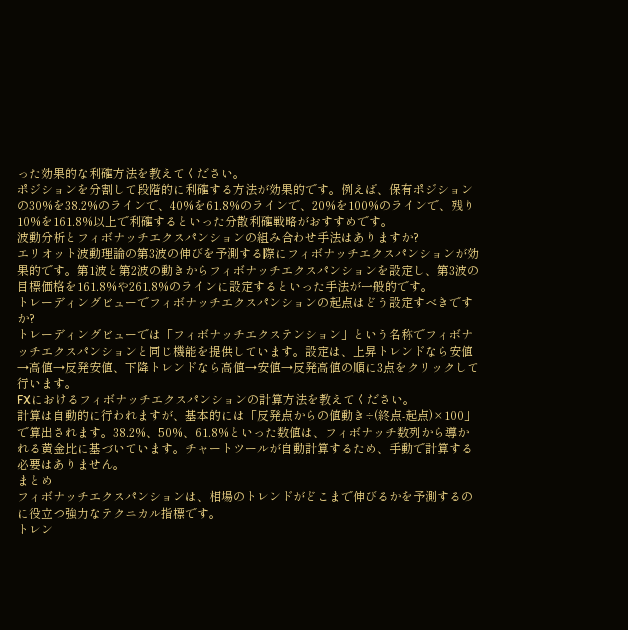った効果的な利確方法を教えてください。
ポジションを分割して段階的に利確する方法が効果的です。例えば、保有ポジションの30%を38.2%のラインで、40%を61.8%のラインで、20%を100%のラインで、残り10%を161.8%以上で利確するといった分散利確戦略がおすすめです。
波動分析とフィボナッチエクスパンションの組み合わせ手法はありますか?
エリオット波動理論の第3波の伸びを予測する際にフィボナッチエクスパンションが効果的です。第1波と第2波の動きからフィボナッチエクスパンションを設定し、第3波の目標価格を161.8%や261.8%のラインに設定するといった手法が一般的です。
トレーディングビューでフィボナッチエクスパンションの起点はどう設定すべきですか?
トレーディングビューでは「フィボナッチエクステンション」という名称でフィボナッチエクスパンションと同じ機能を提供しています。設定は、上昇トレンドなら安値→高値→反発安値、下降トレンドなら高値→安値→反発高値の順に3点をクリックして行います。
FXにおけるフィボナッチエクスパンションの計算方法を教えてください。
計算は自動的に行われますが、基本的には「反発点からの値動き÷(終点-起点)×100」で算出されます。38.2%、50%、61.8%といった数値は、フィボナッチ数列から導かれる黄金比に基づいています。チャートツールが自動計算するため、手動で計算する必要はありません。
まとめ
フィボナッチエクスパンションは、相場のトレンドがどこまで伸びるかを予測するのに役立つ強力なテクニカル指標です。
トレン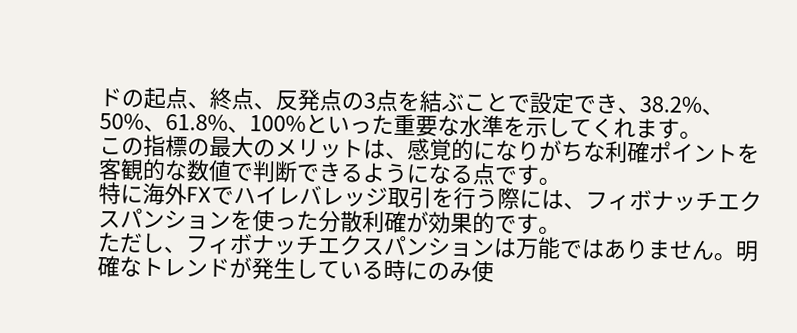ドの起点、終点、反発点の3点を結ぶことで設定でき、38.2%、50%、61.8%、100%といった重要な水準を示してくれます。
この指標の最大のメリットは、感覚的になりがちな利確ポイントを客観的な数値で判断できるようになる点です。
特に海外FXでハイレバレッジ取引を行う際には、フィボナッチエクスパンションを使った分散利確が効果的です。
ただし、フィボナッチエクスパンションは万能ではありません。明確なトレンドが発生している時にのみ使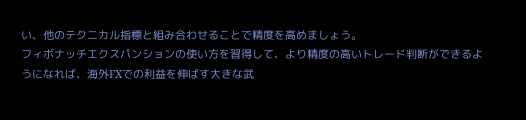い、他のテクニカル指標と組み合わせることで精度を高めましょう。
フィボナッチエクスパンションの使い方を習得して、より精度の高いトレード判断ができるようになれば、海外FXでの利益を伸ばす大きな武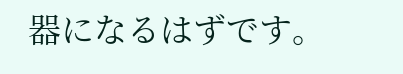器になるはずです。